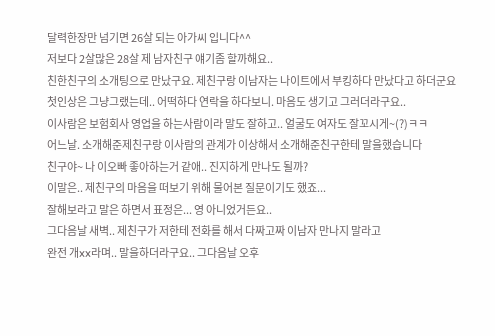달력한장만 넘기면 26살 되는 아가씨 입니다^^
저보다 2살많은 28살 제 남자친구 얘기좀 할까해요..
친한친구의 소개팅으로 만났구요. 제친구랑 이남자는 나이트에서 부킹하다 만났다고 하더군요
첫인상은 그냥그랬는데.. 어떡하다 연락을 하다보니. 마음도 생기고 그러더라구요..
이사람은 보험회사 영업을 하는사람이라 말도 잘하고.. 얼굴도 여자도 잘꼬시게~(?)ㅋㅋ
어느날. 소개해준제친구랑 이사람의 관계가 이상해서 소개해준친구한테 말을했습니다
친구야~ 나 이오빠 좋아하는거 같애.. 진지하게 만나도 될까?
이말은.. 제친구의 마음을 떠보기 위해 물어본 질문이기도 했죠...
잘해보라고 말은 하면서 표정은... 영 아니었거든요..
그다음날 새벽.. 제친구가 저한테 전화를 해서 다짜고짜 이남자 만나지 말라고
완전 개xx라며.. 말을하더라구요.. 그다음날 오후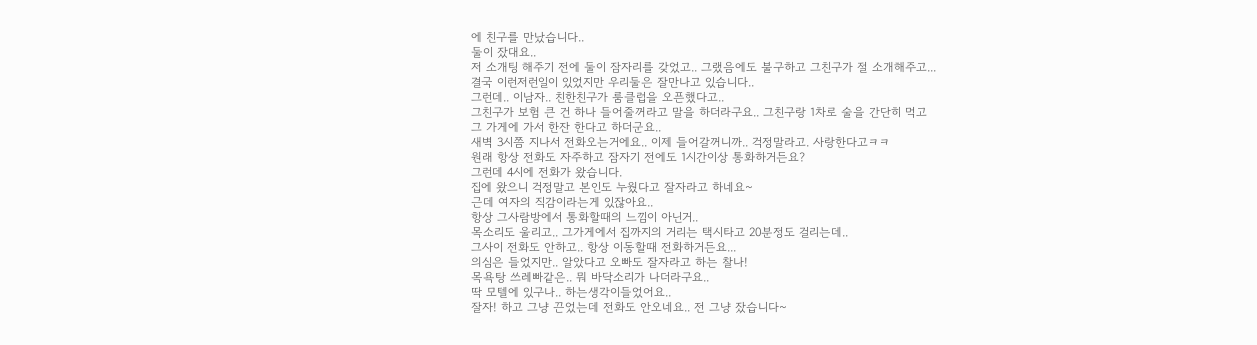에 친구를 만났습니다..
둘이 잤대요..
저 소개팅 해주기 전에 둘이 잠자리를 갖었고.. 그랬음에도 불구하고 그친구가 절 소개해주고...
결국 이런저런일이 있었지만 우리둘은 잘만나고 있습니다..
그런데.. 이남자.. 친한친구가 룸클럽을 오픈했다고..
그친구가 보험 큰 건 하나 들어줄꺼라고 말을 하더라구요.. 그친구랑 1차로 술을 간단히 먹고
그 가게에 가서 한잔 한다고 하더군요..
새벽 3시쯤 지나서 전화오는거에요.. 이제 들어갈꺼니까.. 걱정말라고. 사랑한다고ㅋㅋ
원래 항상 전화도 자주하고 잠자기 전에도 1시간이상 통화하거든요?
그런데 4시에 전화가 왔습니다.
집에 왔으니 걱정말고 본인도 누웠다고 잘자라고 하네요~
근데 여자의 직감이라는게 있잖아요..
항상 그사람방에서 통화할때의 느낌이 아닌거..
목소리도 울리고.. 그가게에서 집까지의 거리는 택시타고 20분정도 걸리는데..
그사이 전화도 안하고.. 항상 이동할때 전화하거든요...
의심은 들었지만.. 알았다고 오빠도 잘자라고 하는 찰나!
목욕탕 쓰레빠같은.. 뭐 바닥소리가 나더라구요..
딱 모텔에 있구나.. 하는생각이들었어요..
잘자! 하고 그냥 끈었는데 전화도 안오네요.. 전 그냥 잤습니다~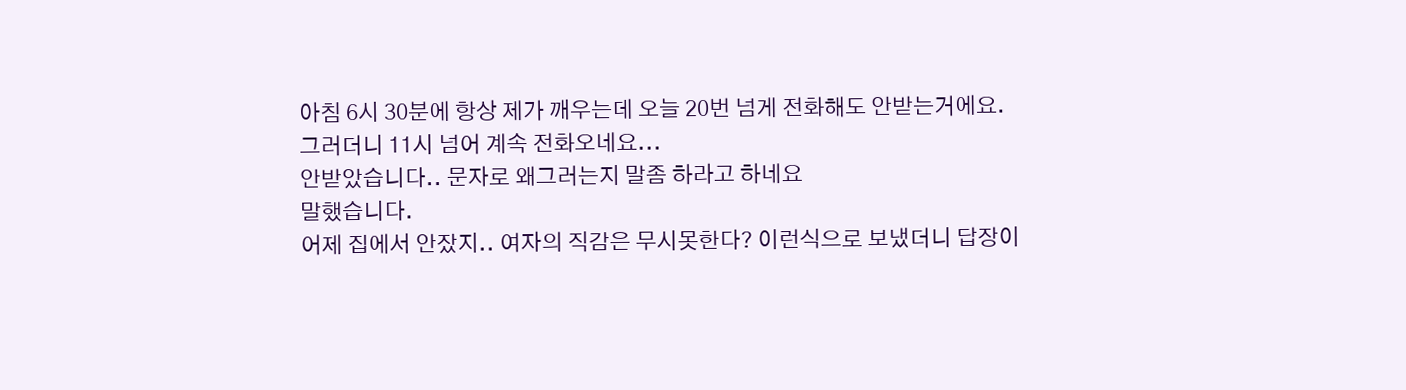아침 6시 30분에 항상 제가 깨우는데 오늘 20번 넘게 전화해도 안받는거에요.
그러더니 11시 넘어 계속 전화오네요...
안받았습니다.. 문자로 왜그러는지 말좀 하라고 하네요
말했습니다.
어제 집에서 안잤지.. 여자의 직감은 무시못한다? 이런식으로 보냈더니 답장이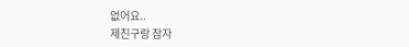없어요..
제친구랑 잠자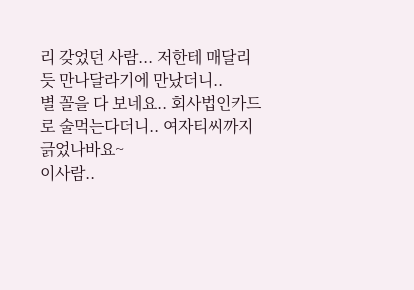리 갖었던 사람... 저한테 매달리듯 만나달라기에 만났더니..
별 꼴을 다 보네요.. 회사법인카드로 술먹는다더니.. 여자티씨까지 긁었나바요~
이사람..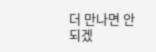더 만나면 안되겠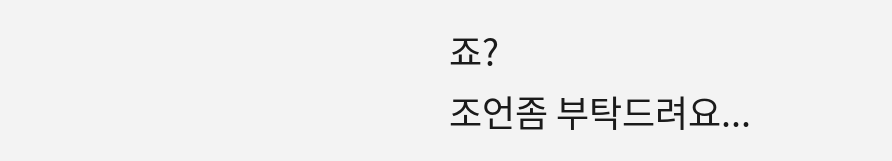죠?
조언좀 부탁드려요...